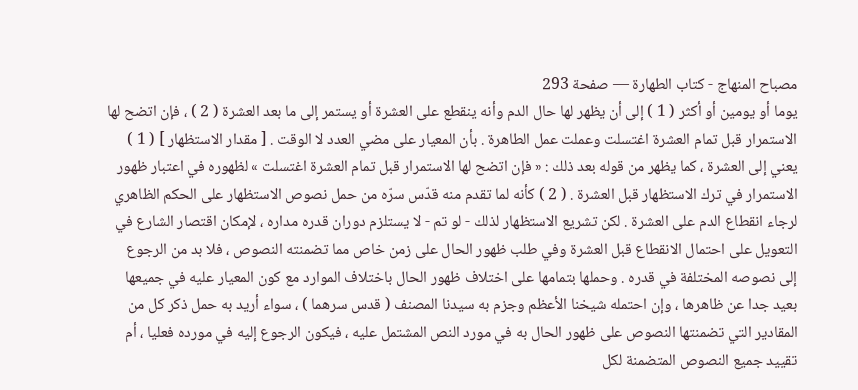مصباح المنهاج - كتاب الطهارة — صفحة 293
يوما أو يومين أو أكثر ( 1 ) إلى أن يظهر لها حال الدم وأنه ينقطع على العشرة أو يستمر إلى ما بعد العشرة ( 2 ) ، فإن اتضح لها الاستمرار قبل تمام العشرة اغتسلت وعملت عمل الطاهرة . بأن المعيار على مضي العدد لا الوقت . [ مقدار الاستظهار ] ( 1 ) يعني إلى العشرة ، كما يظهر من قوله بعد ذلك : « فإن اتضح لها الاستمرار قبل تمام العشرة اغتسلت » لظهوره في اعتبار ظهور الاستمرار في ترك الاستظهار قبل العشرة . ( 2 ) كأنه لما تقدم منه قدّس سرّه من حمل نصوص الاستظهار على الحكم الظاهري لرجاء انقطاع الدم على العشرة . لكن تشريع الاستظهار لذلك - لو تم - لا يستلزم دوران قدره مداره ، لإمكان اقتصار الشارع في التعويل على احتمال الانقطاع قبل العشرة وفي طلب ظهور الحال على زمن خاص مما تضمنته النصوص ، فلا بد من الرجوع إلى نصوصه المختلفة في قدره . وحملها بتمامها على اختلاف ظهور الحال باختلاف الموارد مع كون المعيار عليه في جميعها بعيد جدا عن ظاهرها ، وإن احتمله شيخنا الأعظم وجزم به سيدنا المصنف ( قدس سرهما ) ، سواء أريد به حمل ذكر كل من المقادير التي تضمنتها النصوص على ظهور الحال به في مورد النص المشتمل عليه ، فيكون الرجوع إليه في مورده فعليا ، أم تقييد جميع النصوص المتضمنة لكل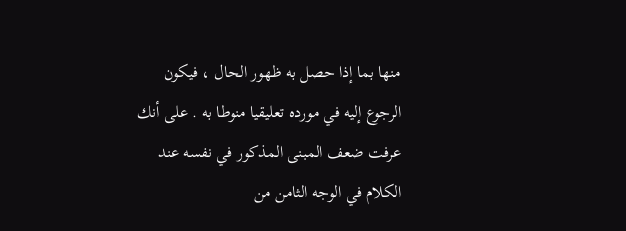منها بما إذا حصل به ظهور الحال ، فيكون الرجوع إليه في مورده تعليقيا منوطا به . على أنك عرفت ضعف المبنى المذكور في نفسه عند الكلام في الوجه الثامن من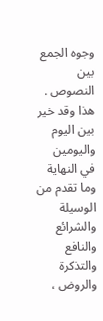وجوه الجمع بين النصوص . هذا وقد خير بين اليوم واليومين في النهاية وما تقدم من الوسيلة والشرائع والنافع والتذكرة والروض ،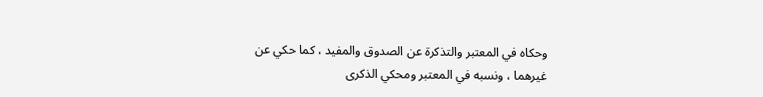وحكاه في المعتبر والتذكرة عن الصدوق والمفيد ، كما حكي عن غيرهما ، ونسبه في المعتبر ومحكي الذكرى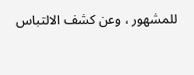للمشهور ، وعن كشف الالتباس